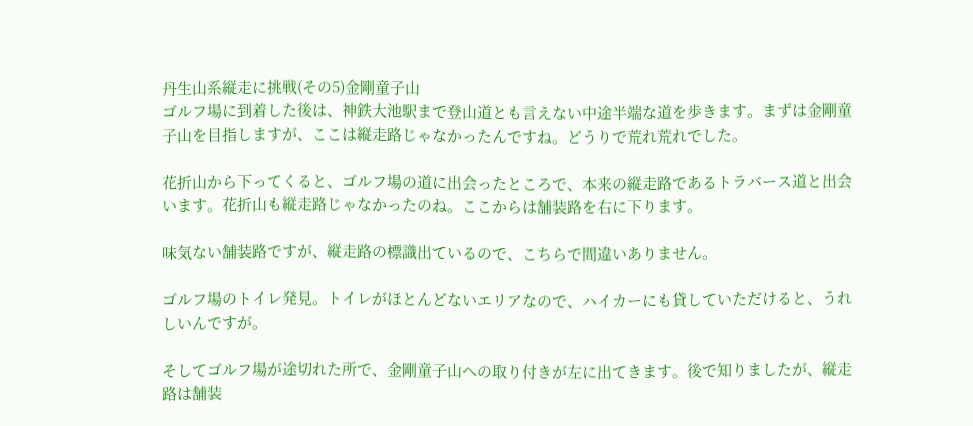丹生山系縦走に挑戦(その5)金剛童子山
ゴルフ場に到着した後は、神鉄大池駅まで登山道とも言えない中途半端な道を歩きます。まずは金剛童子山を目指しますが、ここは縦走路じゃなかったんですね。どうりで荒れ荒れでした。

花折山から下ってくると、ゴルフ場の道に出会ったところで、本来の縦走路であるトラバース道と出会います。花折山も縦走路じゃなかったのね。ここからは舗装路を右に下ります。

味気ない舗装路ですが、縦走路の標識出ているので、こちらで間違いありません。

ゴルフ場のトイレ発見。トイレがほとんどないエリアなので、ハイカーにも貸していただけると、うれしいんですが。

そしてゴルフ場が途切れた所で、金剛童子山への取り付きが左に出てきます。後で知りましたが、縦走路は舗装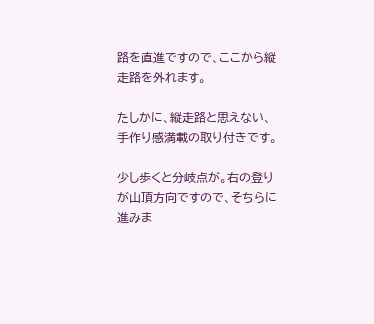路を直進ですので、ここから縦走路を外れます。

たしかに、縦走路と思えない、手作り感満載の取り付きです。

少し歩くと分岐点が。右の登りが山頂方向ですので、そちらに進みま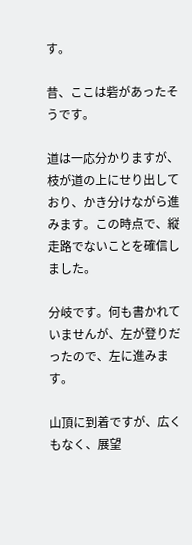す。

昔、ここは砦があったそうです。

道は一応分かりますが、枝が道の上にせり出しており、かき分けながら進みます。この時点で、縦走路でないことを確信しました。

分岐です。何も書かれていませんが、左が登りだったので、左に進みます。

山頂に到着ですが、広くもなく、展望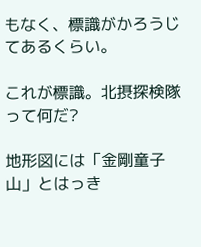もなく、標識がかろうじてあるくらい。

これが標識。北摂探検隊って何だ?

地形図には「金剛童子山」とはっき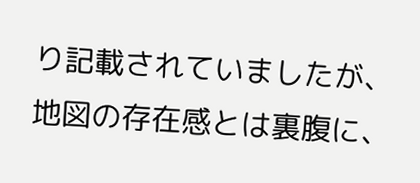り記載されていましたが、地図の存在感とは裏腹に、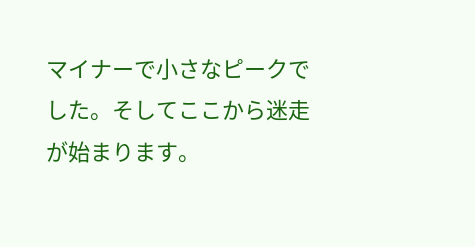マイナーで小さなピークでした。そしてここから迷走が始まります。